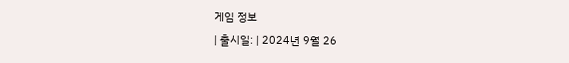게임 정보
| 출시일: | 2024년 9월 26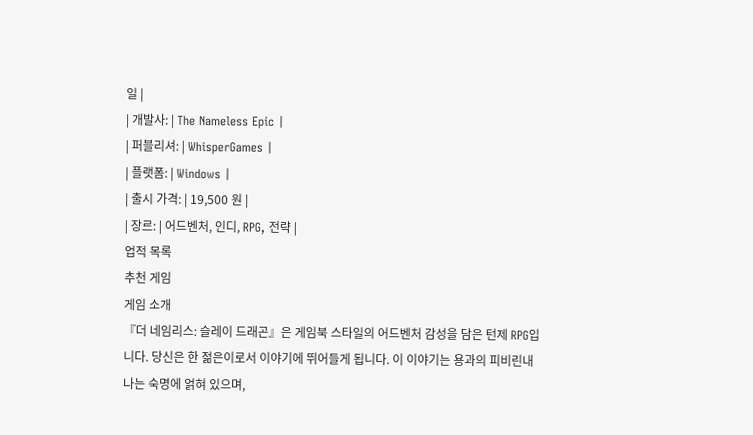일 |
| 개발사: | The Nameless Epic |
| 퍼블리셔: | WhisperGames |
| 플랫폼: | Windows |
| 출시 가격: | 19,500 원 |
| 장르: | 어드벤처, 인디, RPG, 전략 |
업적 목록
추천 게임
게임 소개
『더 네임리스: 슬레이 드래곤』은 게임북 스타일의 어드벤처 감성을 담은 턴제 RPG입니다. 당신은 한 젊은이로서 이야기에 뛰어들게 됩니다. 이 이야기는 용과의 피비린내 나는 숙명에 얽혀 있으며,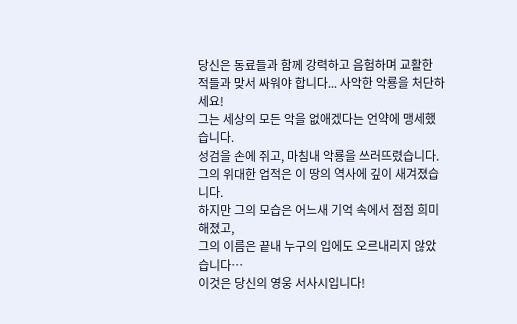당신은 동료들과 함께 강력하고 음험하며 교활한 적들과 맞서 싸워야 합니다... 사악한 악룡을 처단하세요!
그는 세상의 모든 악을 없애겠다는 언약에 맹세했습니다.
성검을 손에 쥐고, 마침내 악룡을 쓰러뜨렸습니다.
그의 위대한 업적은 이 땅의 역사에 깊이 새겨졌습니다.
하지만 그의 모습은 어느새 기억 속에서 점점 희미해졌고,
그의 이름은 끝내 누구의 입에도 오르내리지 않았습니다…
이것은 당신의 영웅 서사시입니다!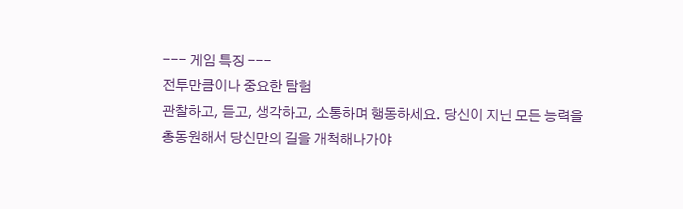--- 게임 특징 ---
전투만큼이나 중요한 탐험
관찰하고, 듣고, 생각하고, 소통하며 행동하세요. 당신이 지닌 모든 능력을 총동원해서 당신만의 길을 개척해나가야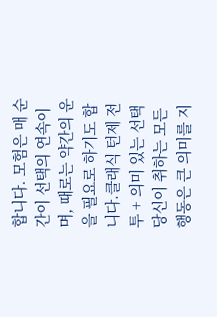합니다. 모험은 매 순간이 선택의 연속이며, 때로는 약간의 운을 필요로 하기도 합니다.클래식 턴제 전투 + 의미 있는 선택
당신이 취하는 모든 행동은 큰 의미를 지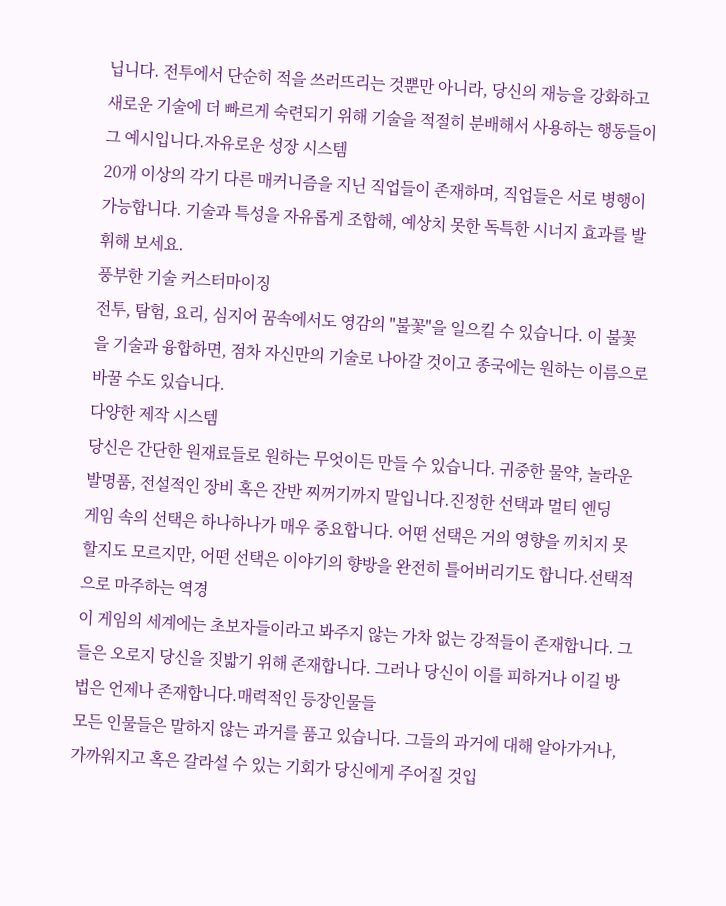닙니다. 전투에서 단순히 적을 쓰러뜨리는 것뿐만 아니라, 당신의 재능을 강화하고 새로운 기술에 더 빠르게 숙련되기 위해 기술을 적절히 분배해서 사용하는 행동들이 그 예시입니다.자유로운 성장 시스템
20개 이상의 각기 다른 매커니즘을 지닌 직업들이 존재하며, 직업들은 서로 병행이 가능합니다. 기술과 특성을 자유롭게 조합해, 예상치 못한 독특한 시너지 효과를 발휘해 보세요.
풍부한 기술 커스터마이징
전투, 탐험, 요리, 심지어 꿈속에서도 영감의 "불꽃"을 일으킬 수 있습니다. 이 불꽃을 기술과 융합하면, 점차 자신만의 기술로 나아갈 것이고 종국에는 원하는 이름으로 바꿀 수도 있습니다.
다양한 제작 시스템
당신은 간단한 원재료들로 원하는 무엇이든 만들 수 있습니다. 귀중한 물약, 놀라운 발명품, 전설적인 장비 혹은 잔반 찌꺼기까지 말입니다.진정한 선택과 멀티 엔딩
게임 속의 선택은 하나하나가 매우 중요합니다. 어떤 선택은 거의 영향을 끼치지 못할지도 모르지만, 어떤 선택은 이야기의 향방을 완전히 틀어버리기도 합니다.선택적으로 마주하는 역경
이 게임의 세계에는 초보자들이라고 봐주지 않는 가차 없는 강적들이 존재합니다. 그들은 오로지 당신을 짓밟기 위해 존재합니다. 그러나 당신이 이를 피하거나 이길 방법은 언제나 존재합니다.매력적인 등장인물들
모든 인물들은 말하지 않는 과거를 품고 있습니다. 그들의 과거에 대해 알아가거나, 가까워지고 혹은 갈라설 수 있는 기회가 당신에게 주어질 것입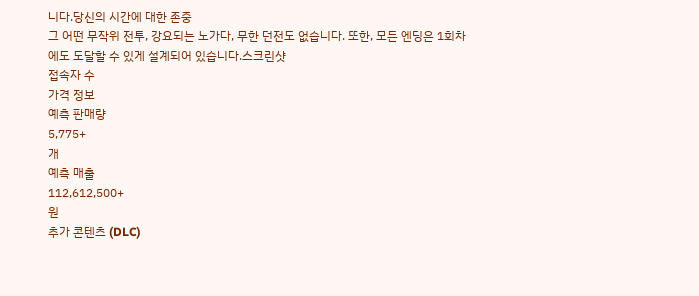니다.당신의 시간에 대한 존중
그 어떤 무작위 전투, 강요되는 노가다, 무한 던전도 없습니다. 또한, 모든 엔딩은 1회차에도 도달할 수 있게 설계되어 있습니다.스크린샷
접속자 수
가격 정보
예측 판매량
5,775+
개
예측 매출
112,612,500+
원
추가 콘텐츠 (DLC)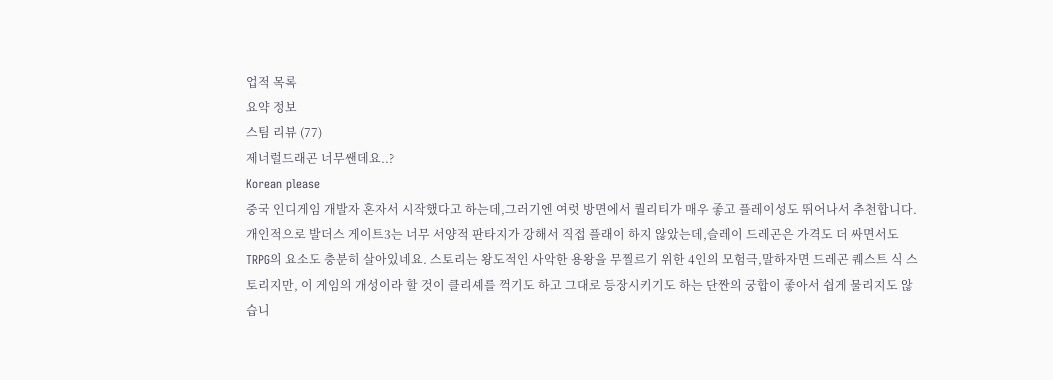업적 목록
요약 정보
스팀 리뷰 (77)
제너럴드래곤 너무쌘데요..?
Korean please
중국 인디게임 개발자 혼자서 시작했다고 하는데,그러기엔 여럿 방면에서 퀄리티가 매우 좋고 플레이성도 뛰어나서 추천합니다.개인적으로 발더스 게이트3는 너무 서양적 판타지가 강해서 직접 플래이 하지 않았는데,슬레이 드레곤은 가격도 더 싸면서도 TRPG의 요소도 충분히 살아있네요. 스토리는 왕도적인 사악한 용왕을 무찔르기 위한 4인의 모험극,말하자면 드레곤 퀘스트 식 스토리지만, 이 게임의 개성이라 할 것이 클리셰를 꺽기도 하고 그대로 등장시키기도 하는 단짠의 궁합이 좋아서 쉽게 물리지도 않습니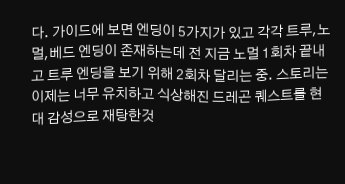다. 가이드에 보면 엔딩이 5가지가 있고 각각 트루,노멀,베드 엔딩이 존재하는데 전 지금 노멀 1회차 끝내고 트루 엔딩을 보기 위해 2회차 달리는 중. 스토리는 이제는 너무 유치하고 식상해진 드레곤 퀘스트를 현대 감성으로 재탕한것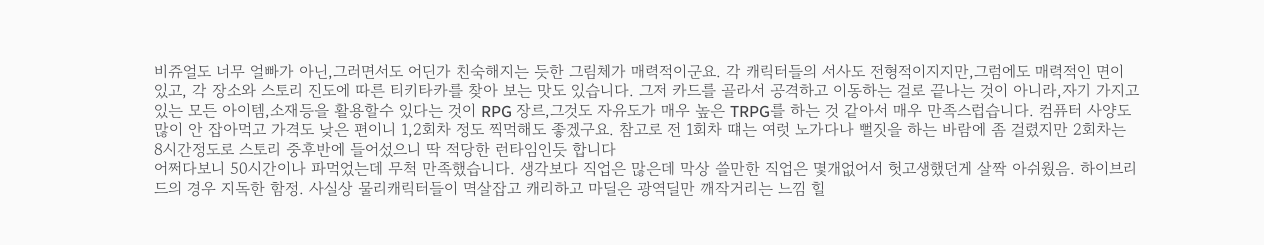비쥬얼도 너무 얼빠가 아닌,그러면서도 어딘가 친숙해지는 듯한 그림체가 매력적이군요. 각 캐릭터들의 서사도 전형적이지지만,그럼에도 매력적인 면이 있고, 각 장소와 스토리 진도에 따른 티키타카를 찾아 보는 맛도 있습니다. 그저 카드를 골라서 공격하고 이동하는 걸로 끝나는 것이 아니라,자기 가지고 있는 모든 아이템,소재등을 활용할수 있다는 것이 RPG 장르,그것도 자유도가 매우 높은 TRPG를 하는 것 같아서 매우 만족스럽습니다. 컴퓨터 사양도 많이 안 잡아먹고 가격도 낮은 편이니 1,2회차 정도 찍먹해도 좋겠구요. 참고로 전 1회차 떄는 여럿 노가다나 뻘짓을 하는 바람에 좀 걸렸지만 2회차는 8시간정도로 스토리 중후반에 들어섰으니 딱 적당한 런타임인듯 합니다
어쩌다보니 50시간이나 파먹었는데 무척 만족했습니다. 생각보다 직업은 많은데 막상 쓸만한 직업은 몇개없어서 헛고생했던게 살짝 아쉬웠음. 하이브리드의 경우 지독한 함정. 사실상 물리캐릭터들이 멱살잡고 캐리하고 마딜은 광역딜만 깨작거리는 느낌 힐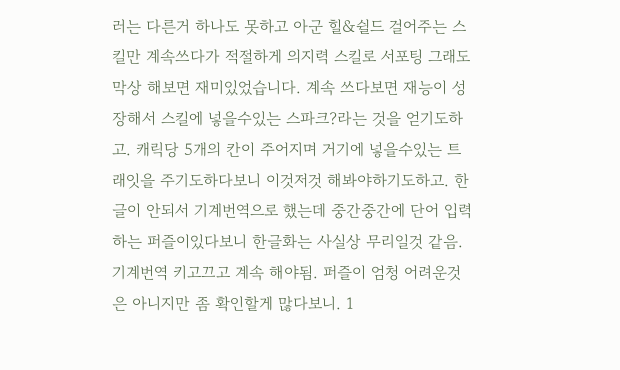러는 다른거 하나도 못하고 아군 힐&쉴드 걸어주는 스킬만 계속쓰다가 적절하게 의지력 스킬로 서포팅 그래도 막상 해보면 재미있었습니다. 계속 쓰다보면 재능이 성장해서 스킬에 넣을수있는 스파크?라는 것을 얻기도하고. 캐릭당 5개의 칸이 주어지며 거기에 넣을수있는 트래잇을 주기도하다보니 이것저것 해봐야하기도하고. 한글이 안되서 기계번역으로 했는데 중간중간에 단어 입력하는 퍼즐이있다보니 한글화는 사실상 무리일것 같음. 기계번역 키고끄고 계속 해야됨. 퍼즐이 엄청 어려운것은 아니지만 좀 확인할게 많다보니. 1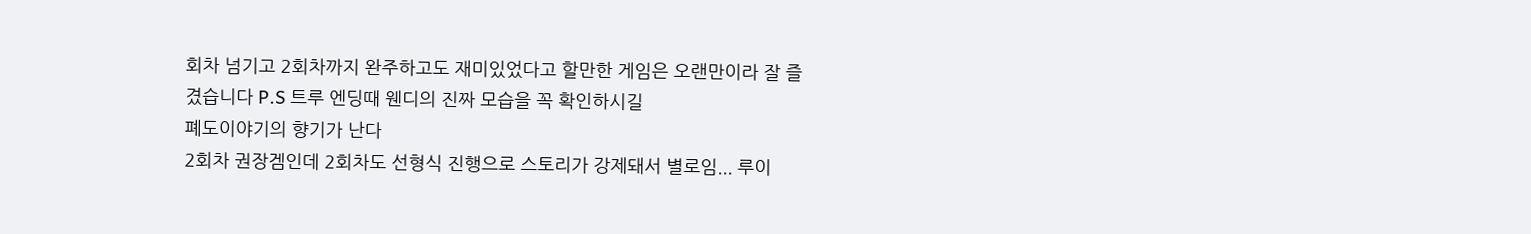회차 넘기고 2회차까지 완주하고도 재미있었다고 할만한 게임은 오랜만이라 잘 즐겼습니다 P.S 트루 엔딩때 웬디의 진짜 모습을 꼭 확인하시길
폐도이야기의 향기가 난다
2회차 권장겜인데 2회차도 선형식 진행으로 스토리가 강제돼서 별로임... 루이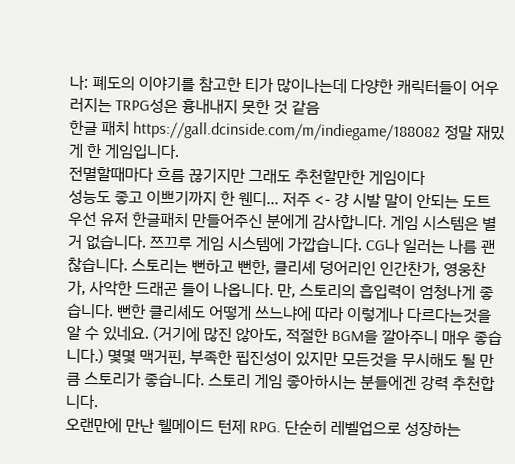나: 폐도의 이야기를 참고한 티가 많이나는데 다양한 캐릭터들이 어우러지는 TRPG성은 흉내내지 못한 것 같음
한글 패치 https://gall.dcinside.com/m/indiegame/188082 정말 재밌게 한 게임입니다.
전멸할때마다 흐름 끊기지만 그래도 추천할만한 게임이다
성능도 좋고 이쁘기까지 한 웬디... 저주 <- 걍 시발 말이 안되는 도트
우선 유저 한글패치 만들어주신 분에게 감사합니다. 게임 시스템은 별거 없습니다. 쯔끄루 게임 시스템에 가깝습니다. CG나 일러는 나름 괜찮습니다. 스토리는 뻔하고 뻔한, 클리셰 덩어리인 인간찬가, 영웅찬가, 사악한 드래곤 들이 나옵니다. 만, 스토리의 흡입력이 엄청나게 좋습니다. 뻔한 클리셰도 어떻게 쓰느냐에 따라 이렇게나 다르다는것을 알 수 있네요. (거기에 많진 않아도, 적절한 BGM을 깔아주니 매우 좋습니다.) 몇몇 맥거핀, 부족한 핍진성이 있지만 모든것을 무시해도 될 만큼 스토리가 좋습니다. 스토리 게임 좋아하시는 분들에겐 강력 추천합니다.
오랜만에 만난 웰메이드 턴제 RPG. 단순히 레벨업으로 성장하는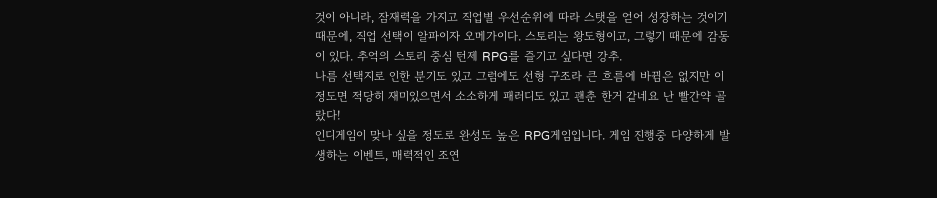것이 아니라, 잠재력을 가지고 직업별 우선순위에 따라 스탯을 얻어 성장하는 것이기 때문에, 직업 선택이 알파이자 오메가이다. 스토리는 왕도형이고, 그렇기 때문에 감동이 있다. 추억의 스토리 중심 턴제 RPG를 즐기고 싶다면 강추.
나름 선택지로 인한 분기도 있고 그럼에도 선형 구조라 큰 흐름에 바뀜은 없지만 이정도면 적당히 재미있으면서 소소하게 패러디도 있고 괜춘 한거 같네요 난 빨간약 골랐다!
인디게임이 맞나 싶을 정도로 완성도 높은 RPG게임입니다. 게임 진행중 다양하게 발생하는 이벤트, 매력적인 조연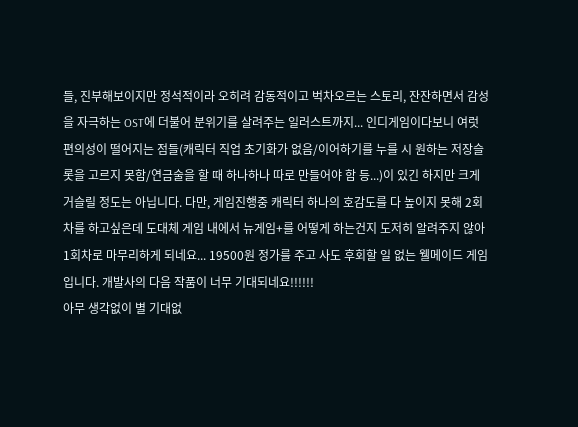들, 진부해보이지만 정석적이라 오히려 감동적이고 벅차오르는 스토리, 잔잔하면서 감성을 자극하는 OST에 더불어 분위기를 살려주는 일러스트까지... 인디게임이다보니 여럿 편의성이 떨어지는 점들(캐릭터 직업 초기화가 없음/이어하기를 누를 시 원하는 저장슬롯을 고르지 못함/연금술을 할 때 하나하나 따로 만들어야 함 등...)이 있긴 하지만 크게 거슬릴 정도는 아닙니다. 다만, 게임진행중 캐릭터 하나의 호감도를 다 높이지 못해 2회차를 하고싶은데 도대체 게임 내에서 뉴게임+를 어떻게 하는건지 도저히 알려주지 않아 1회차로 마무리하게 되네요... 19500원 정가를 주고 사도 후회할 일 없는 웰메이드 게임입니다. 개발사의 다음 작품이 너무 기대되네요!!!!!!
아무 생각없이 별 기대없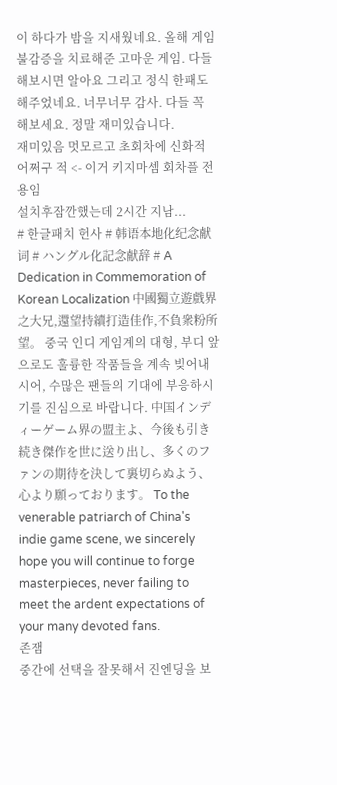이 하다가 밤을 지새웠네요. 올해 게임불감증을 치료해준 고마운 게임. 다들 해보시면 알아요 그리고 정식 한패도 해주었네요. 너무너무 감사. 다들 꼭 해보세요. 정말 재미있습니다.
재미있음 멋모르고 초회차에 신화적 어쩌구 적 <- 이거 키지마셈 회차플 전용임
설치후잠깐했는데 2시간 지남...
# 한글패치 헌사 # 韩语本地化纪念献词 # ハングル化記念献辞 # A Dedication in Commemoration of Korean Localization 中國獨立遊戲界之大兄,還望持續打造佳作,不負衆粉所望。 중국 인디 게임계의 대형, 부디 앞으로도 훌륭한 작품들을 계속 빚어내시어, 수많은 팬들의 기대에 부응하시기를 진심으로 바랍니다. 中国インディーゲーム界の盟主よ、今後も引き続き傑作を世に送り出し、多くのファンの期待を決して裏切らぬよう、心より願っております。 To the venerable patriarch of China's indie game scene, we sincerely hope you will continue to forge masterpieces, never failing to meet the ardent expectations of your many devoted fans.
존잼
중간에 선택을 잘못해서 진엔딩을 보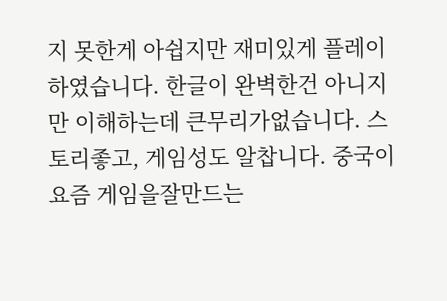지 못한게 아쉽지만 재미있게 플레이하였습니다. 한글이 완벽한건 아니지만 이해하는데 큰무리가없습니다. 스토리좋고, 게임성도 알찹니다. 중국이 요즘 게임을잘만드는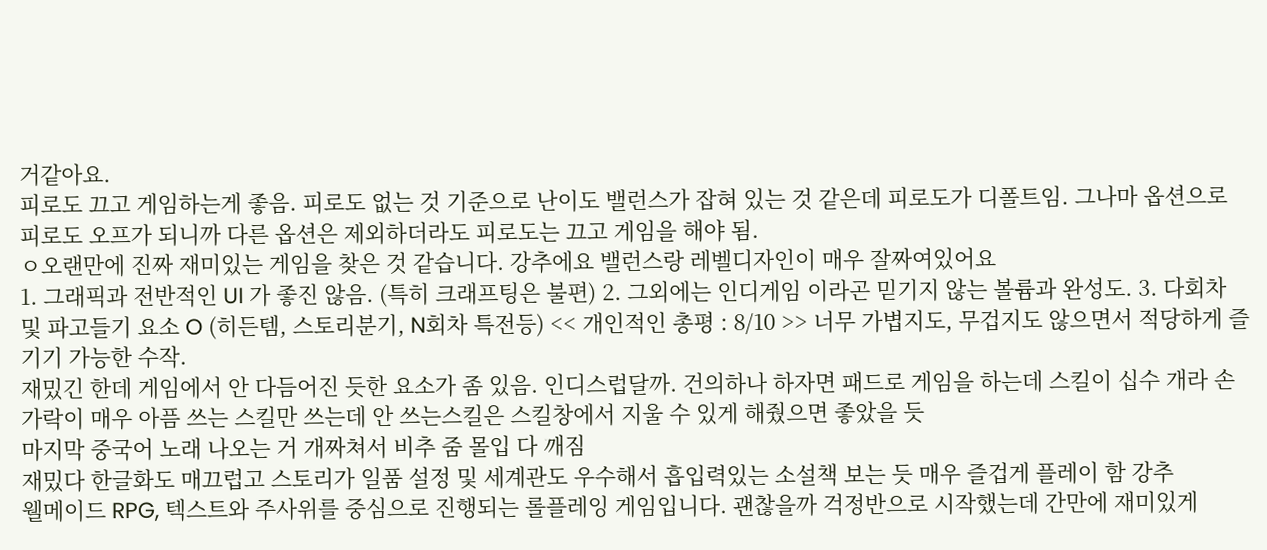거같아요.
피로도 끄고 게임하는게 좋음. 피로도 없는 것 기준으로 난이도 밸런스가 잡혀 있는 것 같은데 피로도가 디폴트임. 그나마 옵션으로 피로도 오프가 되니까 다른 옵션은 제외하더라도 피로도는 끄고 게임을 해야 됨.
ㅇ오랜만에 진짜 재미있는 게임을 찾은 것 같습니다. 강추에요 밸런스랑 레벨디자인이 매우 잘짜여있어요
1. 그래픽과 전반적인 UI 가 좋진 않음. (특히 크래프팅은 불편) 2. 그외에는 인디게임 이라곤 믿기지 않는 볼륨과 완성도. 3. 다회차 및 파고들기 요소 O (히든템, 스토리분기, N회차 특전등) << 개인적인 총평 : 8/10 >> 너무 가볍지도, 무겁지도 않으면서 적당하게 즐기기 가능한 수작.
재밌긴 한데 게임에서 안 다듬어진 듯한 요소가 좀 있음. 인디스럽달까. 건의하나 하자면 패드로 게임을 하는데 스킬이 십수 개라 손가락이 매우 아픔 쓰는 스킬만 쓰는데 안 쓰는스킬은 스킬창에서 지울 수 있게 해줬으면 좋았을 듯
마지막 중국어 노래 나오는 거 개짜쳐서 비추 줌 몰입 다 깨짐
재밌다 한글화도 매끄럽고 스토리가 일품 설정 및 세계관도 우수해서 흡입력있는 소설책 보는 듯 매우 즐겁게 플레이 함 강추
웰메이드 RPG, 텍스트와 주사위를 중심으로 진행되는 롤플레잉 게임입니다. 괜찮을까 걱정반으로 시작했는데 간만에 재미있게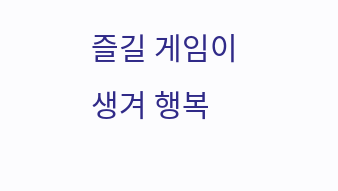즐길 게임이 생겨 행복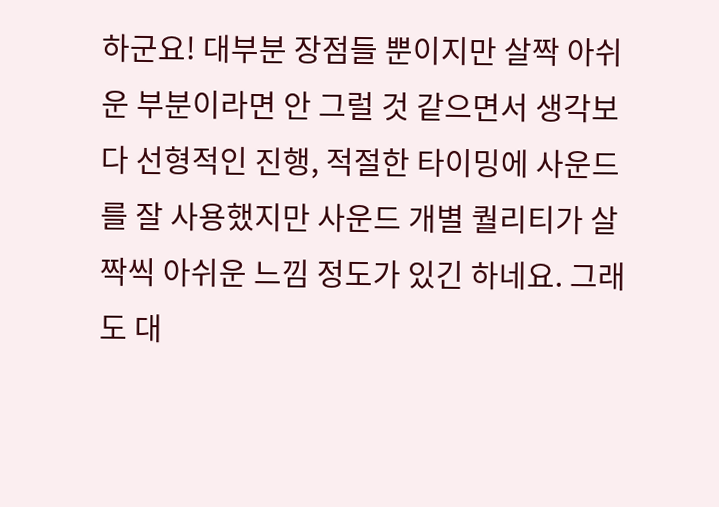하군요! 대부분 장점들 뿐이지만 살짝 아쉬운 부분이라면 안 그럴 것 같으면서 생각보다 선형적인 진행, 적절한 타이밍에 사운드를 잘 사용했지만 사운드 개별 퀄리티가 살짝씩 아쉬운 느낌 정도가 있긴 하네요. 그래도 대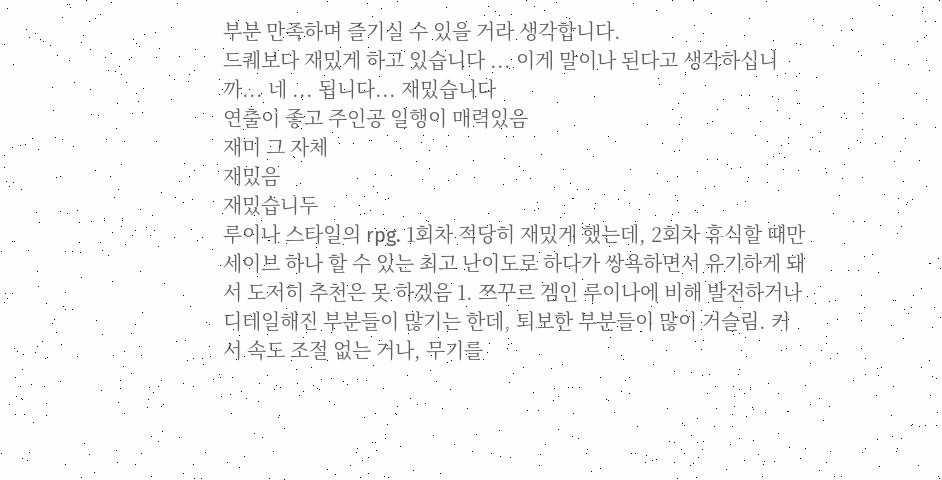부분 만족하며 즐기실 수 있을 거라 생각합니다.
드퀘보다 재밌게 하고 있습니다 ... 이게 말이나 된다고 생각하십니까... 네 ... 됩니다... 재밌습니다
연출이 좋고 주인공 일행이 매력있음
재미 그 자체
재밌음
재밌습니두
루이나 스타일의 rpg. 1회차 적당히 재밌게 했는데, 2회차 휴식할 때만 세이브 하나 할 수 있는 최고 난이도로 하다가 쌍욕하면서 유기하게 돼서 도저히 추천은 못 하겠음 1. 쯔꾸르 겜인 루이나에 비해 발전하거나 디테일해진 부분들이 많기는 한데, 퇴보한 부분들이 많이 거슬림. 커서 속도 조절 없는 거나, 무기를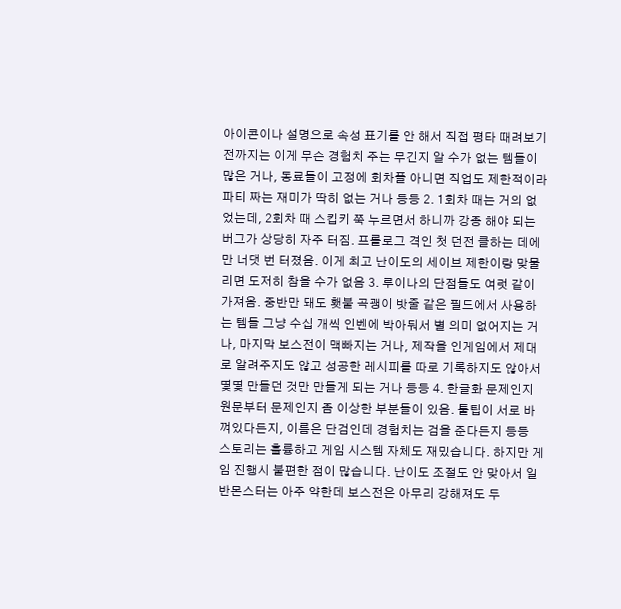아이콘이나 설명으로 속성 표기를 안 해서 직접 평타 때려보기 전까지는 이게 무슨 경험치 주는 무긴지 알 수가 없는 템들이 많은 거나, 동료들이 고정에 회차플 아니면 직업도 제한적이라 파티 짜는 재미가 딱히 없는 거나 등등 2. 1회차 때는 거의 없었는데, 2회차 때 스킵키 쭉 누르면서 하니까 강종 해야 되는 버그가 상당히 자주 터짐. 프롤로그 격인 첫 던전 클하는 데에만 너댓 번 터졌음. 이게 최고 난이도의 세이브 제한이랑 맞물리면 도저히 참을 수가 없음 3. 루이나의 단점들도 여럿 같이 가져옴. 중반만 돼도 횃불 곡괭이 밧줄 같은 필드에서 사용하는 템들 그냥 수십 개씩 인벤에 박아둬서 별 의미 없어지는 거나, 마지막 보스전이 맥빠지는 거나, 제작을 인게임에서 제대로 알려주지도 않고 성공한 레시피를 따로 기록하지도 않아서 몇몇 만들던 것만 만들게 되는 거나 등등 4. 한글화 문제인지 원문부터 문제인지 좀 이상한 부분들이 있음. 툴팁이 서로 바껴있다든지, 이름은 단검인데 경험치는 검을 준다든지 등등
스토리는 훌륭하고 게임 시스템 자체도 재밌습니다. 하지만 게임 진행시 불편한 점이 많습니다. 난이도 조절도 안 맞아서 일반몬스터는 아주 약한데 보스전은 아무리 강해져도 두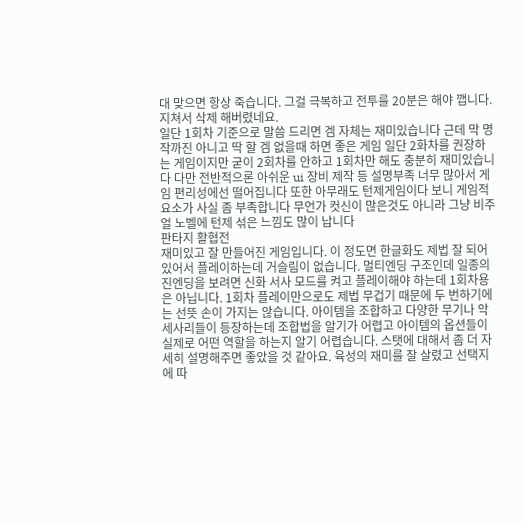대 맞으면 항상 죽습니다. 그걸 극복하고 전투를 20분은 해야 깹니다. 지쳐서 삭제 해버렸네요.
일단 1회차 기준으로 말씀 드리면 겜 자체는 재미있습니다 근데 막 명작까진 아니고 딱 할 겜 없을때 하면 좋은 게임 일단 2화차를 권장하는 게임이지만 굳이 2회차를 안하고 1회차만 해도 충분히 재미있습니다 다만 전반적으론 아쉬운 ui 장비 제작 등 설명부족 너무 많아서 게임 편리성에선 떨어집니다 또한 아무래도 턴제게임이다 보니 게임적 요소가 사실 좀 부족합니다 무언가 컷신이 많은것도 아니라 그냥 비주얼 노벨에 턴제 섞은 느낌도 많이 납니다
판타지 활협전
재미있고 잘 만들어진 게임입니다. 이 정도면 한글화도 제법 잘 되어있어서 플레이하는데 거슬림이 없습니다. 멀티엔딩 구조인데 일종의 진엔딩을 보려면 신화 서사 모드를 켜고 플레이해야 하는데 1회차용은 아닙니다. 1회차 플레이만으로도 제법 무겁기 때문에 두 번하기에는 선뜻 손이 가지는 않습니다. 아이템을 조합하고 다양한 무기나 악세사리들이 등장하는데 조합법을 알기가 어렵고 아이템의 옵션들이 실제로 어떤 역할을 하는지 알기 어렵습니다. 스탯에 대해서 좀 더 자세히 설명해주면 좋았을 것 같아요. 육성의 재미를 잘 살렸고 선택지에 따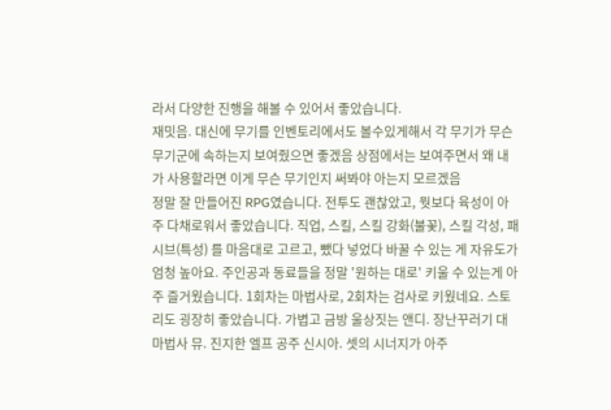라서 다양한 진행을 해볼 수 있어서 좋았습니다.
재밋음. 대신에 무기를 인벤토리에서도 볼수있게해서 각 무기가 무슨 무기군에 속하는지 보여줬으면 좋겠음 상점에서는 보여주면서 왜 내가 사용할라면 이게 무슨 무기인지 써봐야 아는지 모르겠음
정말 잘 만들어진 RPG였습니다. 전투도 괜찮았고, 뭣보다 육성이 아주 다채로워서 좋았습니다. 직업, 스킬, 스킬 강화(불꽃), 스킬 각성, 패시브(특성) 를 마음대로 고르고, 뺐다 넣었다 바꿀 수 있는 게 자유도가 엄청 높아요. 주인공과 동료들을 정말 '원하는 대로' 키울 수 있는게 아주 즐거웠습니다. 1회차는 마법사로, 2회차는 검사로 키웠네요. 스토리도 굉장히 좋았습니다. 가볍고 금방 울상짓는 앤디. 장난꾸러기 대마법사 뮤. 진지한 엘프 공주 신시아. 셋의 시너지가 아주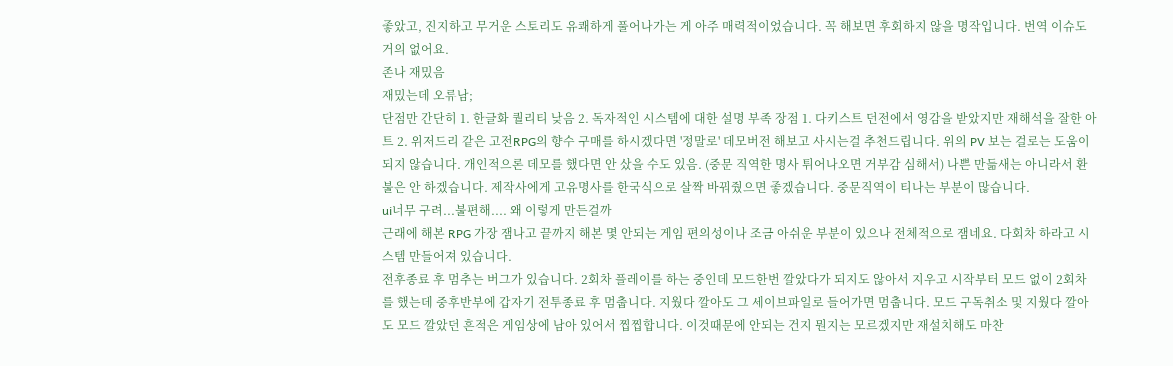좋았고, 진지하고 무거운 스토리도 유쾌하게 풀어나가는 게 아주 매력적이었습니다. 꼭 해보면 후회하지 않을 명작입니다. 번역 이슈도 거의 없어요.
존나 재밌음
재밌는데 오류남;
단점만 간단히 1. 한글화 퀄리티 낮음 2. 독자적인 시스템에 대한 설명 부족 장점 1. 다키스트 던전에서 영감을 받았지만 재해석을 잘한 아트 2. 위저드리 같은 고전RPG의 향수 구매를 하시겠다면 '정말로' 데모버전 해보고 사시는걸 추천드립니다. 위의 PV 보는 걸로는 도움이 되지 않습니다. 개인적으론 데모를 했다면 안 샀을 수도 있음. (중문 직역한 명사 튀어나오면 거부감 심해서) 나쁜 만듦새는 아니라서 환불은 안 하겠습니다. 제작사에게 고유명사를 한국식으로 살짝 바꿔줬으면 좋겠습니다. 중문직역이 티나는 부분이 많습니다.
ui너무 구려...불편해.... 왜 이렇게 만든걸까
근래에 해본 RPG 가장 잼나고 끝까지 해본 몇 안되는 게임 편의성이나 조금 아쉬운 부분이 있으나 전체적으로 잼네요. 다회차 하라고 시스템 만들어져 있습니다.
전후종료 후 멈추는 버그가 있습니다. 2회차 플레이를 하는 중인데 모드한번 깔았다가 되지도 않아서 지우고 시작부터 모드 없이 2회차를 했는데 중후반부에 갑자기 전투종료 후 멈춥니다. 지웠다 깔아도 그 세이브파일로 들어가면 멈춥니다. 모드 구독취소 및 지웠다 깔아도 모드 깔았던 흔적은 게임상에 남아 있어서 찝찝합니다. 이것때문에 안되는 건지 뭔지는 모르겠지만 재설치해도 마찬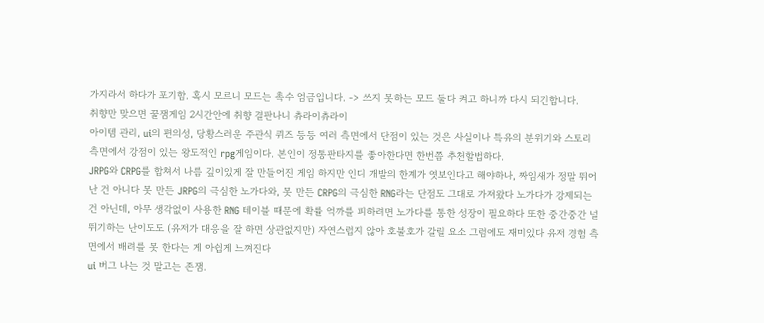가지라서 하다가 포기함. 혹시 모르니 모드는 촉수 엄금입니다. -> 쓰지 못하는 모드 둘다 켜고 하니까 다시 되긴합니다.
취향만 맞으면 꿀잼게임 2시간안에 취향 결판나니 츄라이츄라이
아이템 관리, ui의 편의성, 당황스러운 주관식 퀴즈 등등 여러 측면에서 단점이 있는 것은 사실이나 특유의 분위기와 스토리 측면에서 강점이 있는 왕도적인 rpg게임이다. 본인이 정통판타지를 좋아한다면 한번쯤 추천할법하다.
JRPG와 CRPG를 합쳐서 나름 깊이있게 잘 만들어진 게임 하지만 인디 개발의 한계가 엿보인다고 해야하나, 짜임새가 정말 뛰어난 건 아니다 못 만든 JRPG의 극심한 노가다와, 못 만든 CRPG의 극심한 RNG라는 단점도 그대로 가져왔다 노가다가 강제되는 건 아닌데, 아무 생각없이 사용한 RNG 테이블 때문에 확률 억까를 피하려면 노가다를 통한 성장이 필요하다 또한 중간중간 널뛰기하는 난이도도 (유저가 대응을 잘 하면 상관없지만) 자연스럽지 않아 호불호가 갈릴 요소 그럼에도 재미있다 유저 경험 측면에서 배려를 못 한다는 게 아쉽게 느껴진다
ui 버그 나는 것 말고는 존잼.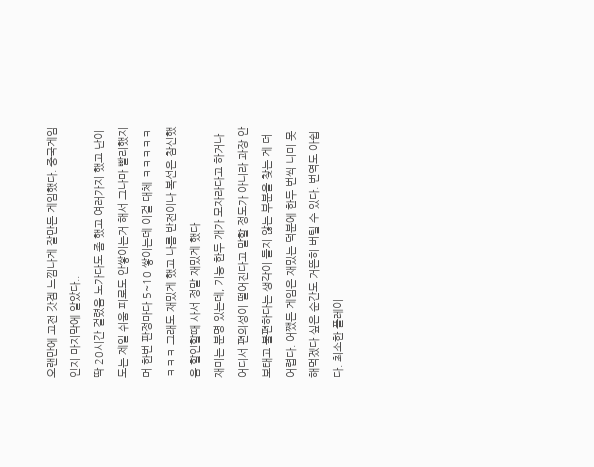오랜만에 고전 갓겜 느낌나게 잘만든 게임했다. 중국게임인지 마지막에 알았다..
딱 20시간 걸렸음 노가다도 좀 했고 여러가지 했고 난이도는 제일 쉬움 피로도 안쌓이는거 해서 그나마 빨리했지 머 한번 판정마다 5~10 쌓이는데 이걸 대체 ㅋㅋㅋㅋㅋㅋㅋㅋ 그래도 재밌게 했고 나름 반전이나 복선은 참신했음 할인할때 사서 정말 재밌게 했다
재미는 분명 있는데, 기능 한두 개가 모자라다고 하거나 어디서 편의성이 떨어진다고 말할 정도가 아니라 과장 안 보태고 불편하다는 생각이 들지 않는 부분을 찾는 게 더 어렵다. 어쨌든 게임은 재밌는 덕분에 한두 번씩 니미 못해먹겠다 싶은 순간도 거뜬히 버틸 수 있다. 번역도 아쉽다. 최소한 플레이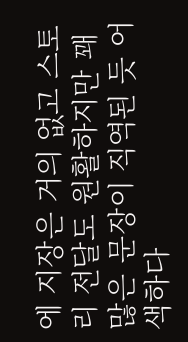에 지장은 거의 없고 스토리 전달도 원활하지만 꽤 많은 문장이 직역된 듯 어색하다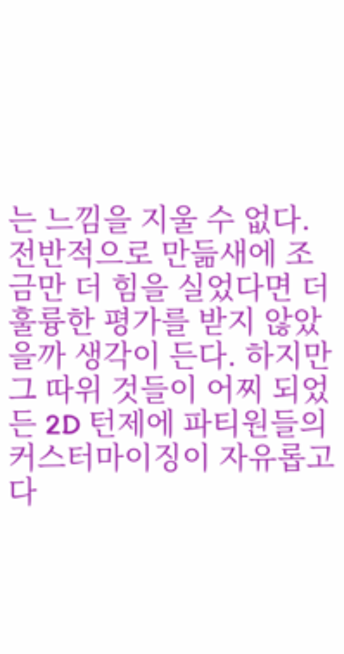는 느낌을 지울 수 없다. 전반적으로 만듦새에 조금만 더 힘을 실었다면 더 훌륭한 평가를 받지 않았을까 생각이 든다. 하지만 그 따위 것들이 어찌 되었든 2D 턴제에 파티원들의 커스터마이징이 자유롭고 다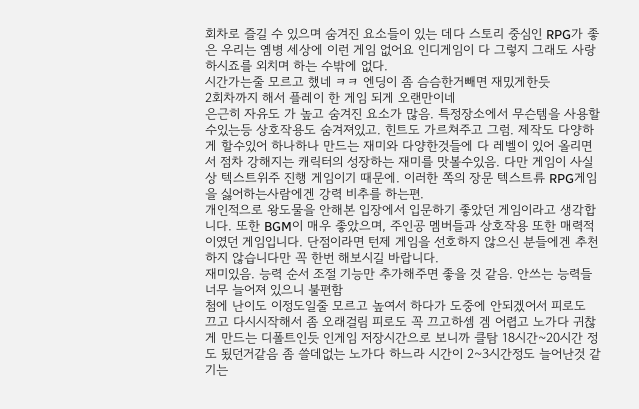회차로 즐길 수 있으며 숨겨진 요소들이 있는 데다 스토리 중심인 RPG가 좋은 우리는 옘병 세상에 이런 게임 없어요 인디게임이 다 그렇지 그래도 사랑하시죠를 외치며 하는 수밖에 없다.
시간가는줄 모르고 했네 ㅋㅋ 엔딩이 좀 슴슴한거빼면 재밌게한듯
2회차까지 해서 플레이 한 게임 되게 오랜만이네
은근히 자유도 가 높고 숨겨진 요소가 많음. 특정장소에서 무슨템을 사용할수있는등 상호작용도 숨겨져있고. 힌트도 가르쳐주고 그럼. 제작도 다양하게 할수있어 하나하나 만드는 재미와 다양한것들에 다 레벨이 있어 올리면서 점차 강해지는 캐릭터의 성장하는 재미를 맛볼수있음. 다만 게임이 사실상 텍스트위주 진행 게임이기 때문에. 이러한 쪽의 장문 텍스트류 RPG게임을 싫어하는사람에겐 강력 비추를 하는편.
개인적으로 왕도물을 안해본 입장에서 입문하기 좋았던 게임이라고 생각합니다. 또한 BGM이 매우 좋았으며, 주인공 멤버들과 상호작용 또한 매력적이였던 게임입니다. 단점이라면 턴제 게임을 선호하지 않으신 분들에겐 추천하지 않습니다만 꼭 한번 해보시길 바랍니다.
재미있음. 능력 순서 조절 기능만 추가해주면 좋을 것 같음. 안쓰는 능력들 너무 늘어져 있으니 불편함
첨에 난이도 이정도일줄 모르고 높여서 하다가 도중에 안되겠어서 피로도 끄고 다시시작해서 좀 오래걸림 피로도 꼭 끄고하셈 겜 어렵고 노가다 귀찮게 만드는 디폴트인듯 인게임 저장시간으로 보니까 클탐 18시간~20시간 정도 됬던거같음 좀 쓸데없는 노가다 하느라 시간이 2~3시간정도 늘어난것 같기는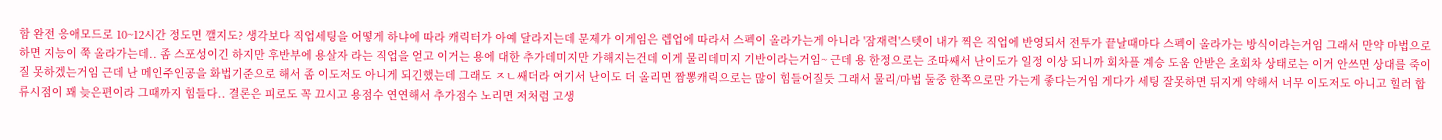함 완전 응애모드로 10~12시간 정도면 깰지도? 생각보다 직업세팅을 어떻게 하냐에 따라 캐릭터가 아예 달라지는데 문제가 이게임은 렙업에 따라서 스펙이 올라가는게 아니라 '잠재력'스텟이 내가 찍은 직업에 반영되서 전투가 끝날때마다 스펙이 올라가는 방식이라는거임 그래서 만약 마법으로 하면 지능이 쭉 올라가는데.. 좀 스포성이긴 하지만 후반부에 용살자 라는 직업을 얻고 이거는 용에 대한 추가데미지만 가해지는건데 이게 물리데미지 기반이라는거임~ 근데 용 한정으로는 조따쌔서 난이도가 일정 이상 되니까 회차플 계승 도움 안받은 초회차 상태로는 이거 안쓰면 상대를 죽이질 못하겠는거임 근데 난 메인주인공을 화법기준으로 해서 좀 이도저도 아니게 되긴했는데 그래도 ㅈㄴ쌔더라 여기서 난이도 더 올리면 짬뽕캐릭으로는 많이 힘들어질듯 그래서 물리/마법 둘중 한쪽으로만 가는게 좋다는거임 게다가 세팅 잘못하면 뒤지게 약해서 너무 이도저도 아니고 힐러 합류시점이 꽤 늦은편이라 그때까지 힘들다.. 결론은 피로도 꼭 끄시고 용점수 연연해서 추가점수 노리면 저처럼 고생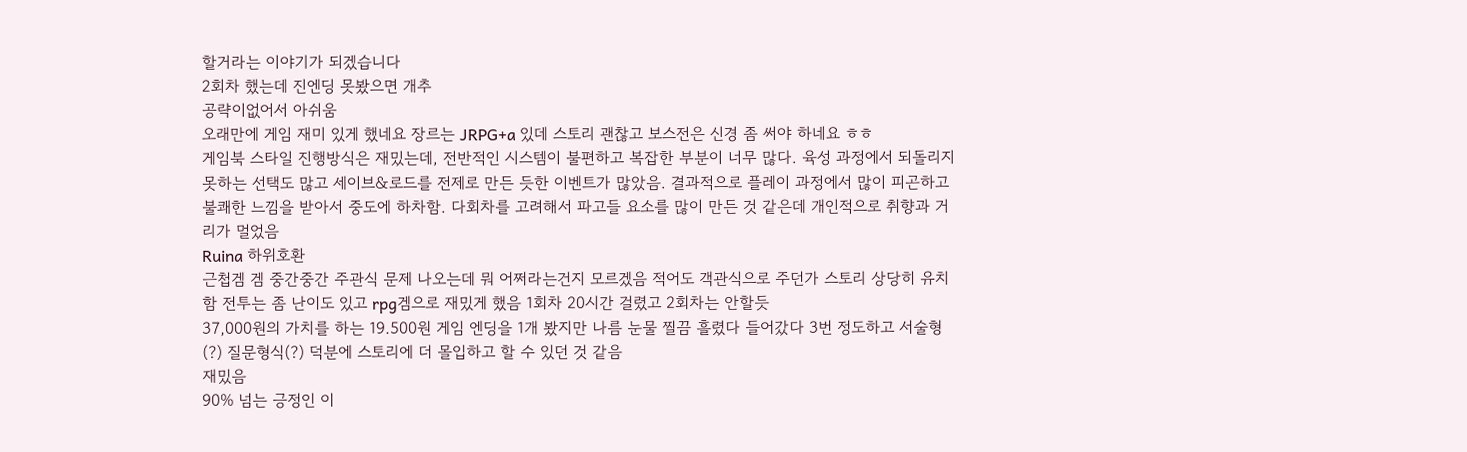할거라는 이야기가 되겠습니다
2회차 했는데 진엔딩 못봤으면 개추
공략이없어서 아쉬움
오래만에 게임 재미 있게 했네요 장르는 JRPG+a 있데 스토리 괜찮고 보스전은 신경 좀 써야 하네요 ㅎㅎ
게임북 스타일 진행방식은 재밌는데, 전반적인 시스템이 불편하고 복잡한 부분이 너무 많다. 육성 과정에서 되돌리지 못하는 선택도 많고 세이브&로드를 전제로 만든 듯한 이벤트가 많았음. 결과적으로 플레이 과정에서 많이 피곤하고 불쾌한 느낌을 받아서 중도에 하차함. 다회차를 고려해서 파고들 요소를 많이 만든 것 같은데 개인적으로 취향과 거리가 멀었음
Ruina 하위호환
근첩겜 겜 중간중간 주관식 문제 나오는데 뭐 어쩌라는건지 모르겠음 적어도 객관식으로 주던가 스토리 상당히 유치함 전투는 좀 난이도 있고 rpg겜으로 재밌게 했음 1회차 20시간 걸렸고 2회차는 안할듯
37,000원의 가치를 하는 19.500원 게임 엔딩을 1개 봤지만 나름 눈물 찔끔 흘렸다 들어갔다 3번 정도하고 서술형(?) 질문형식(?) 덕분에 스토리에 더 몰입하고 할 수 있던 것 같음
재밌음
90% 넘는 긍정인 이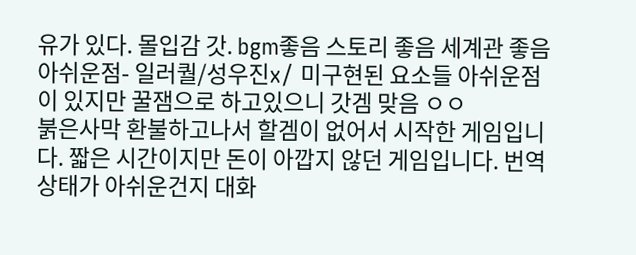유가 있다. 몰입감 갓. bgm좋음 스토리 좋음 세계관 좋음 아쉬운점- 일러퀄/성우진x/ 미구현된 요소들 아쉬운점이 있지만 꿀잼으로 하고있으니 갓겜 맞음 ㅇㅇ
붉은사막 환불하고나서 할겜이 없어서 시작한 게임입니다. 짧은 시간이지만 돈이 아깝지 않던 게임입니다. 번역상태가 아쉬운건지 대화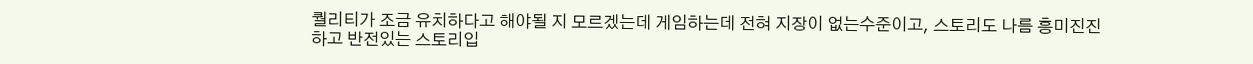퀄리티가 조금 유치하다고 해야될 지 모르겠는데 게임하는데 전혀 지장이 없는수준이고, 스토리도 나름 흥미진진하고 반전있는 스토리입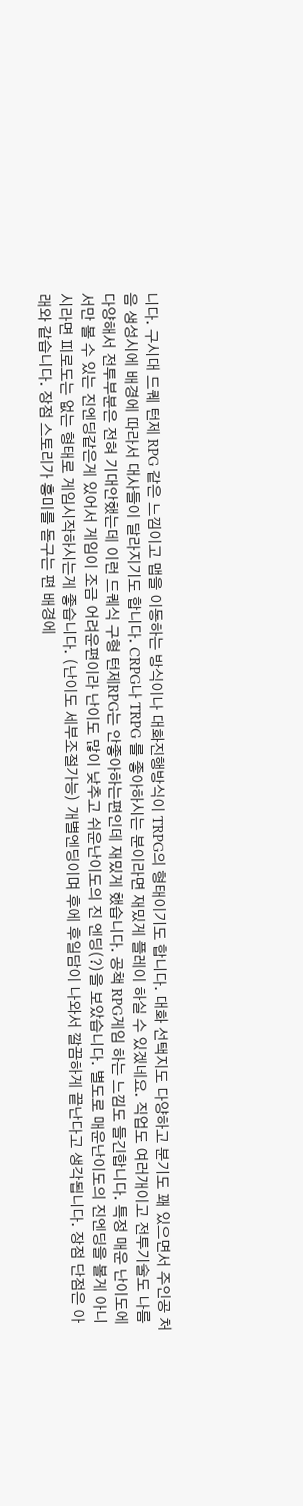니다. 구시대 드퀘 턴제 RPG 같은 느낌이고 맵을 이동하는 방식이나 대화진행방식이 TRPG의 형태이기도 합니다. 대화 선택지도 다양하고 분기도 꽤 있으면서 주인공 처음 생성시에 배경에 따라서 대사들이 달라지기도 합니다. CRPG나 TRPG 를 좋아하시는 분이라면 재밌게 플레이 하실 수 있겠네요. 직업도 여러개이고 전투기술도 나름 다양해서 전투부분은 전혀 기대안했는데 이런 드퀘식 구형 턴제RPG는 안좋아하는편인데 재밌게 했습니다. 공책 RPG게임 하는 느낌도 들긴합니다. 특정 매운 난이도에서만 볼 수 있는 진엔딩같은게 있어서 게임이 조금 어려운편이라 난이도 많이 낮추고 쉬운난이도의 진 엔딩(?)을 보았습니다. 별도로 매운난이도의 진엔딩을 볼게 아니시라면 피로도는 없는 형태로 게임시작하시는게 좋습니다. (난이도 세부조절가능) 개별엔딩이며 후에 후일담이 나와서 깔끔하게 끝난다고 생각됩니다. 장점 단점은 아래와 같습니다. 장점 스토리가 흥미를 돋구는 편 배경에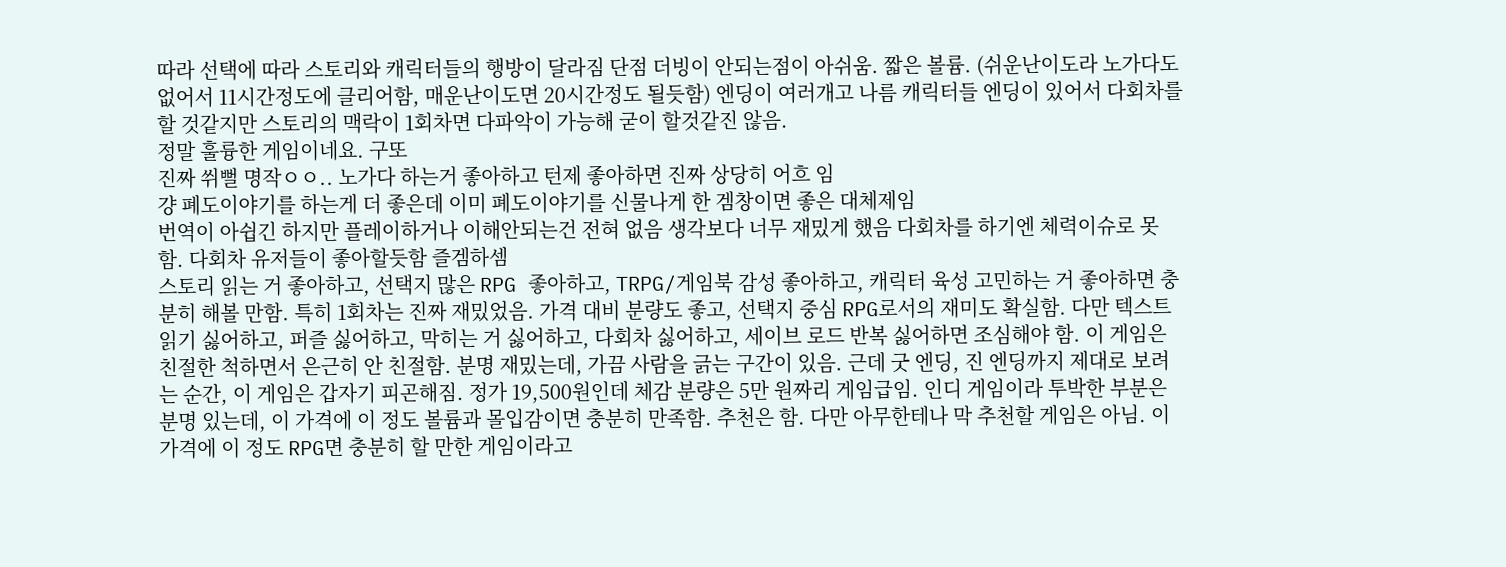따라 선택에 따라 스토리와 캐릭터들의 행방이 달라짐 단점 더빙이 안되는점이 아쉬움. 짧은 볼륨. (쉬운난이도라 노가다도없어서 11시간정도에 클리어함, 매운난이도면 20시간정도 될듯함) 엔딩이 여러개고 나름 캐릭터들 엔딩이 있어서 다회차를 할 것같지만 스토리의 맥락이 1회차면 다파악이 가능해 굳이 할것같진 않음.
정말 훌륭한 게임이네요. 구또
진짜 쒸뻘 명작ㅇㅇ.. 노가다 하는거 좋아하고 턴제 좋아하면 진짜 상당히 어흐 임
걍 폐도이야기를 하는게 더 좋은데 이미 폐도이야기를 신물나게 한 겜창이면 좋은 대체제임
번역이 아쉽긴 하지만 플레이하거나 이해안되는건 전혀 없음 생각보다 너무 재밌게 했음 다회차를 하기엔 체력이슈로 못함. 다회차 유저들이 좋아할듯함 즐겜하셈
스토리 읽는 거 좋아하고, 선택지 많은 RPG 좋아하고, TRPG/게임북 감성 좋아하고, 캐릭터 육성 고민하는 거 좋아하면 충분히 해볼 만함. 특히 1회차는 진짜 재밌었음. 가격 대비 분량도 좋고, 선택지 중심 RPG로서의 재미도 확실함. 다만 텍스트 읽기 싫어하고, 퍼즐 싫어하고, 막히는 거 싫어하고, 다회차 싫어하고, 세이브 로드 반복 싫어하면 조심해야 함. 이 게임은 친절한 척하면서 은근히 안 친절함. 분명 재밌는데, 가끔 사람을 긁는 구간이 있음. 근데 굿 엔딩, 진 엔딩까지 제대로 보려는 순간, 이 게임은 갑자기 피곤해짐. 정가 19,500원인데 체감 분량은 5만 원짜리 게임급임. 인디 게임이라 투박한 부분은 분명 있는데, 이 가격에 이 정도 볼륨과 몰입감이면 충분히 만족함. 추천은 함. 다만 아무한테나 막 추천할 게임은 아님. 이 가격에 이 정도 RPG면 충분히 할 만한 게임이라고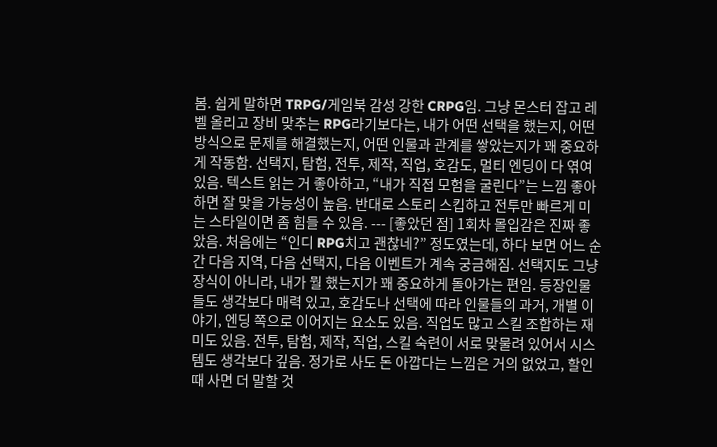봄. 쉽게 말하면 TRPG/게임북 감성 강한 CRPG임. 그냥 몬스터 잡고 레벨 올리고 장비 맞추는 RPG라기보다는, 내가 어떤 선택을 했는지, 어떤 방식으로 문제를 해결했는지, 어떤 인물과 관계를 쌓았는지가 꽤 중요하게 작동함. 선택지, 탐험, 전투, 제작, 직업, 호감도, 멀티 엔딩이 다 엮여 있음. 텍스트 읽는 거 좋아하고, “내가 직접 모험을 굴린다”는 느낌 좋아하면 잘 맞을 가능성이 높음. 반대로 스토리 스킵하고 전투만 빠르게 미는 스타일이면 좀 힘들 수 있음. --- [좋았던 점] 1회차 몰입감은 진짜 좋았음. 처음에는 “인디 RPG치고 괜찮네?” 정도였는데, 하다 보면 어느 순간 다음 지역, 다음 선택지, 다음 이벤트가 계속 궁금해짐. 선택지도 그냥 장식이 아니라, 내가 뭘 했는지가 꽤 중요하게 돌아가는 편임. 등장인물들도 생각보다 매력 있고, 호감도나 선택에 따라 인물들의 과거, 개별 이야기, 엔딩 쪽으로 이어지는 요소도 있음. 직업도 많고 스킬 조합하는 재미도 있음. 전투, 탐험, 제작, 직업, 스킬 숙련이 서로 맞물려 있어서 시스템도 생각보다 깊음. 정가로 사도 돈 아깝다는 느낌은 거의 없었고, 할인 때 사면 더 말할 것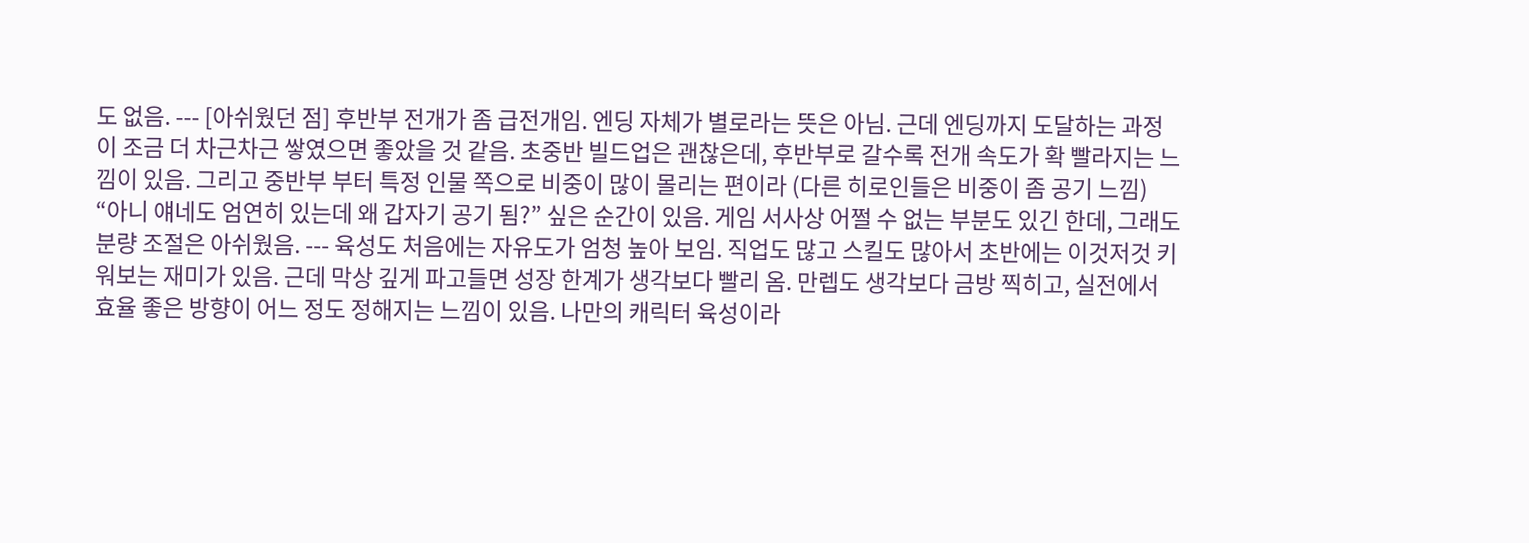도 없음. --- [아쉬웠던 점] 후반부 전개가 좀 급전개임. 엔딩 자체가 별로라는 뜻은 아님. 근데 엔딩까지 도달하는 과정이 조금 더 차근차근 쌓였으면 좋았을 것 같음. 초중반 빌드업은 괜찮은데, 후반부로 갈수록 전개 속도가 확 빨라지는 느낌이 있음. 그리고 중반부 부터 특정 인물 쪽으로 비중이 많이 몰리는 편이라 (다른 히로인들은 비중이 좀 공기 느낌) “아니 얘네도 엄연히 있는데 왜 갑자기 공기 됨?” 싶은 순간이 있음. 게임 서사상 어쩔 수 없는 부분도 있긴 한데, 그래도 분량 조절은 아쉬웠음. --- 육성도 처음에는 자유도가 엄청 높아 보임. 직업도 많고 스킬도 많아서 초반에는 이것저것 키워보는 재미가 있음. 근데 막상 깊게 파고들면 성장 한계가 생각보다 빨리 옴. 만렙도 생각보다 금방 찍히고, 실전에서 효율 좋은 방향이 어느 정도 정해지는 느낌이 있음. 나만의 캐릭터 육성이라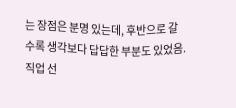는 장점은 분명 있는데, 후반으로 갈수록 생각보다 답답한 부분도 있었음. 직업 선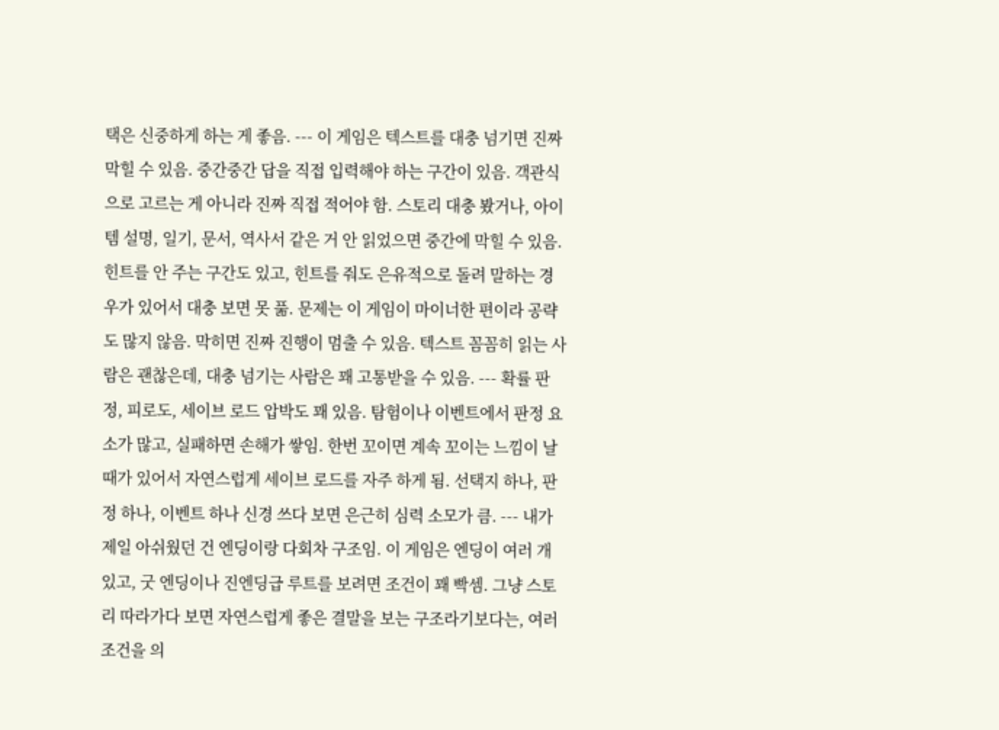택은 신중하게 하는 게 좋음. --- 이 게임은 텍스트를 대충 넘기면 진짜 막힐 수 있음. 중간중간 답을 직접 입력해야 하는 구간이 있음. 객관식으로 고르는 게 아니라 진짜 직접 적어야 함. 스토리 대충 봤거나, 아이템 설명, 일기, 문서, 역사서 같은 거 안 읽었으면 중간에 막힐 수 있음. 힌트를 안 주는 구간도 있고, 힌트를 줘도 은유적으로 돌려 말하는 경우가 있어서 대충 보면 못 풂. 문제는 이 게임이 마이너한 편이라 공략도 많지 않음. 막히면 진짜 진행이 멈출 수 있음. 텍스트 꼼꼼히 읽는 사람은 괜찮은데, 대충 넘기는 사람은 꽤 고통받을 수 있음. --- 확률 판정, 피로도, 세이브 로드 압박도 꽤 있음. 탐험이나 이벤트에서 판정 요소가 많고, 실패하면 손해가 쌓임. 한번 꼬이면 계속 꼬이는 느낌이 날 때가 있어서 자연스럽게 세이브 로드를 자주 하게 됨. 선택지 하나, 판정 하나, 이벤트 하나 신경 쓰다 보면 은근히 심력 소모가 큼. --- 내가 제일 아쉬웠던 건 엔딩이랑 다회차 구조임. 이 게임은 엔딩이 여러 개 있고, 굿 엔딩이나 진엔딩급 루트를 보려면 조건이 꽤 빡셈. 그냥 스토리 따라가다 보면 자연스럽게 좋은 결말을 보는 구조라기보다는, 여러 조건을 의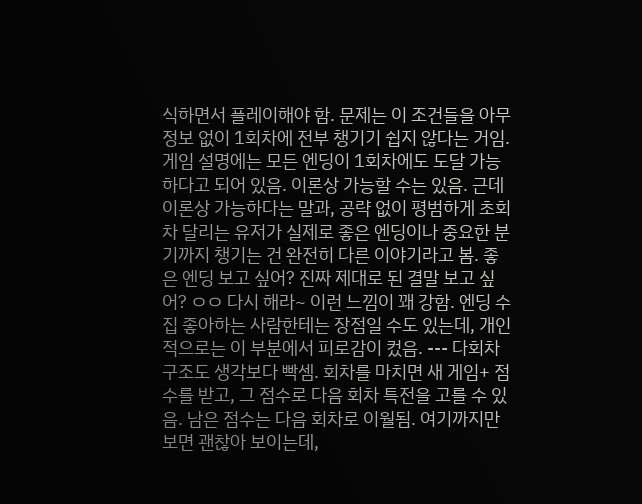식하면서 플레이해야 함. 문제는 이 조건들을 아무 정보 없이 1회차에 전부 챙기기 쉽지 않다는 거임. 게임 설명에는 모든 엔딩이 1회차에도 도달 가능하다고 되어 있음. 이론상 가능할 수는 있음. 근데 이론상 가능하다는 말과, 공략 없이 평범하게 초회차 달리는 유저가 실제로 좋은 엔딩이나 중요한 분기까지 챙기는 건 완전히 다른 이야기라고 봄. 좋은 엔딩 보고 싶어? 진짜 제대로 된 결말 보고 싶어? ㅇㅇ 다시 해라~ 이런 느낌이 꽤 강함. 엔딩 수집 좋아하는 사람한테는 장점일 수도 있는데, 개인적으로는 이 부분에서 피로감이 컸음. --- 다회차 구조도 생각보다 빡셈. 회차를 마치면 새 게임+ 점수를 받고, 그 점수로 다음 회차 특전을 고를 수 있음. 남은 점수는 다음 회차로 이월됨. 여기까지만 보면 괜찮아 보이는데,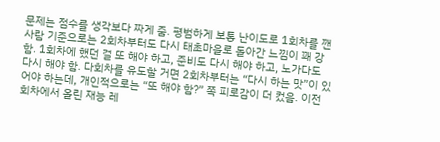문제는 점수를 생각보다 짜게 줌. 평범하게 보통 난이도로 1회차를 깬 사람 기준으로는 2회차부터도 다시 태초마을로 돌아간 느낌이 꽤 강함. 1회차에 했던 걸 또 해야 하고, 준비도 다시 해야 하고, 노가다도 다시 해야 함. 다회차를 유도할 거면 2회차부터는 “다시 하는 맛”이 있어야 하는데, 개인적으로는 “또 해야 함?” 쪽 피로감이 더 컸음. 이전 회차에서 올린 재능 레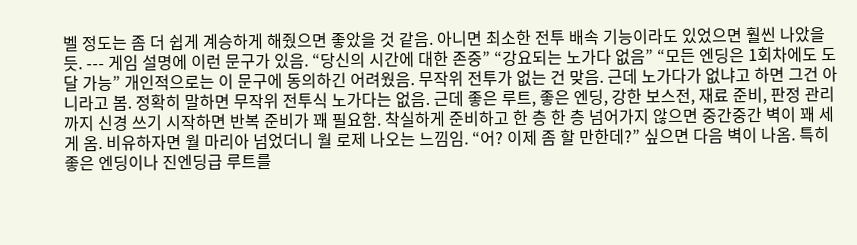벨 정도는 좀 더 쉽게 계승하게 해줬으면 좋았을 것 같음. 아니면 최소한 전투 배속 기능이라도 있었으면 훨씬 나았을 듯. --- 게임 설명에 이런 문구가 있음. “당신의 시간에 대한 존중” “강요되는 노가다 없음” “모든 엔딩은 1회차에도 도달 가능” 개인적으로는 이 문구에 동의하긴 어려웠음. 무작위 전투가 없는 건 맞음. 근데 노가다가 없냐고 하면 그건 아니라고 봄. 정확히 말하면 무작위 전투식 노가다는 없음. 근데 좋은 루트, 좋은 엔딩, 강한 보스전, 재료 준비, 판정 관리까지 신경 쓰기 시작하면 반복 준비가 꽤 필요함. 착실하게 준비하고 한 층 한 층 넘어가지 않으면 중간중간 벽이 꽤 세게 옴. 비유하자면 월 마리아 넘었더니 월 로제 나오는 느낌임. “어? 이제 좀 할 만한데?” 싶으면 다음 벽이 나옴. 특히 좋은 엔딩이나 진엔딩급 루트를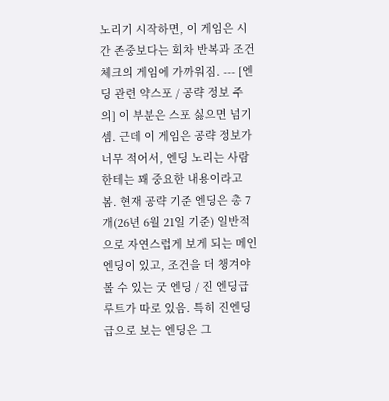노리기 시작하면, 이 게임은 시간 존중보다는 회차 반복과 조건 체크의 게임에 가까워짐. --- [엔딩 관련 약스포 / 공략 정보 주의] 이 부분은 스포 싫으면 넘기셈. 근데 이 게임은 공략 정보가 너무 적어서, 엔딩 노리는 사람한테는 꽤 중요한 내용이라고 봄. 현재 공략 기준 엔딩은 총 7개(26년 6월 21일 기준) 일반적으로 자연스럽게 보게 되는 메인 엔딩이 있고, 조건을 더 챙겨야 볼 수 있는 굿 엔딩 / 진 엔딩급 루트가 따로 있음. 특히 진엔딩급으로 보는 엔딩은 그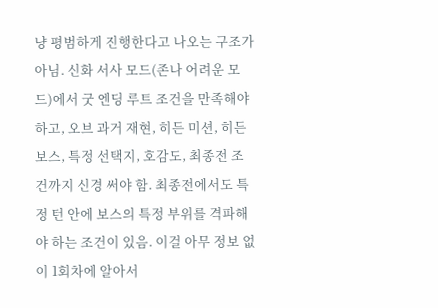냥 평범하게 진행한다고 나오는 구조가 아님. 신화 서사 모드(존나 어려운 모드)에서 굿 엔딩 루트 조건을 만족해야 하고, 오브 과거 재현, 히든 미션, 히든 보스, 특정 선택지, 호감도, 최종전 조건까지 신경 써야 함. 최종전에서도 특정 턴 안에 보스의 특정 부위를 격파해야 하는 조건이 있음. 이걸 아무 정보 없이 1회차에 알아서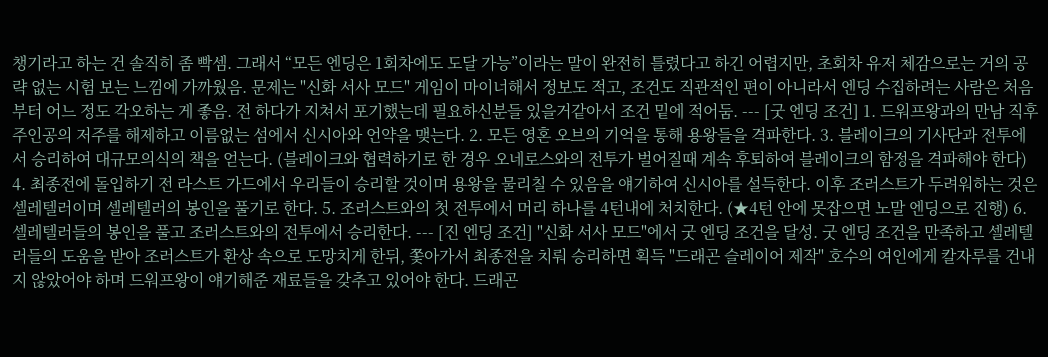챙기라고 하는 건 솔직히 좀 빡셈. 그래서 “모든 엔딩은 1회차에도 도달 가능”이라는 말이 완전히 틀렸다고 하긴 어렵지만, 초회차 유저 체감으로는 거의 공략 없는 시험 보는 느낌에 가까웠음. 문제는 "신화 서사 모드" 게임이 마이너해서 정보도 적고, 조건도 직관적인 편이 아니라서 엔딩 수집하려는 사람은 처음부터 어느 정도 각오하는 게 좋음. 전 하다가 지쳐서 포기했는데 필요하신분들 있을거같아서 조건 밑에 적어둠. --- [굿 엔딩 조건] 1. 드워프왕과의 만남 직후 주인공의 저주를 해제하고 이름없는 섬에서 신시아와 언약을 맺는다. 2. 모든 영혼 오브의 기억을 통해 용왕들을 격파한다. 3. 블레이크의 기사단과 전투에서 승리하여 대규모의식의 책을 얻는다. (블레이크와 협력하기로 한 경우 오네로스와의 전투가 벌어질때 계속 후퇴하여 블레이크의 함정을 격파해야 한다) 4. 최종전에 돌입하기 전 라스트 가드에서 우리들이 승리할 것이며 용왕을 물리칠 수 있음을 얘기하여 신시아를 설득한다. 이후 조러스트가 두려워하는 것은 셀레텔러이며 셀레텔러의 봉인을 풀기로 한다. 5. 조러스트와의 첫 전투에서 머리 하나를 4턴내에 처치한다. (★4턴 안에 못잡으면 노말 엔딩으로 진행) 6. 셀레텔러들의 봉인을 풀고 조러스트와의 전투에서 승리한다. --- [진 엔딩 조건] "신화 서사 모드"에서 굿 엔딩 조건을 달성. 굿 엔딩 조건을 만족하고 셀레텔러들의 도움을 받아 조러스트가 환상 속으로 도망치게 한뒤, 쫓아가서 최종전을 치뤄 승리하면 획득 "드래곤 슬레이어 제작" 호수의 여인에게 칼자루를 건내지 않았어야 하며 드워프왕이 얘기해준 재료들을 갖추고 있어야 한다. 드래곤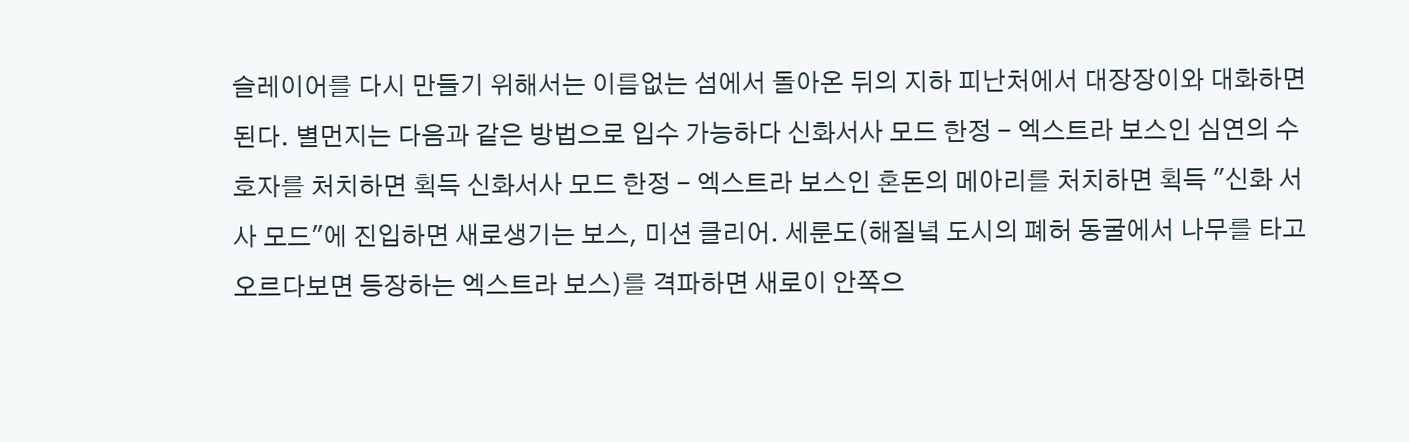슬레이어를 다시 만들기 위해서는 이름없는 섬에서 돌아온 뒤의 지하 피난처에서 대장장이와 대화하면 된다. 별먼지는 다음과 같은 방법으로 입수 가능하다 신화서사 모드 한정 - 엑스트라 보스인 심연의 수호자를 처치하면 획득 신화서사 모드 한정 - 엑스트라 보스인 혼돈의 메아리를 처치하면 획득 "신화 서사 모드"에 진입하면 새로생기는 보스, 미션 클리어. 세룬도(해질녘 도시의 폐허 동굴에서 나무를 타고 오르다보면 등장하는 엑스트라 보스)를 격파하면 새로이 안쪽으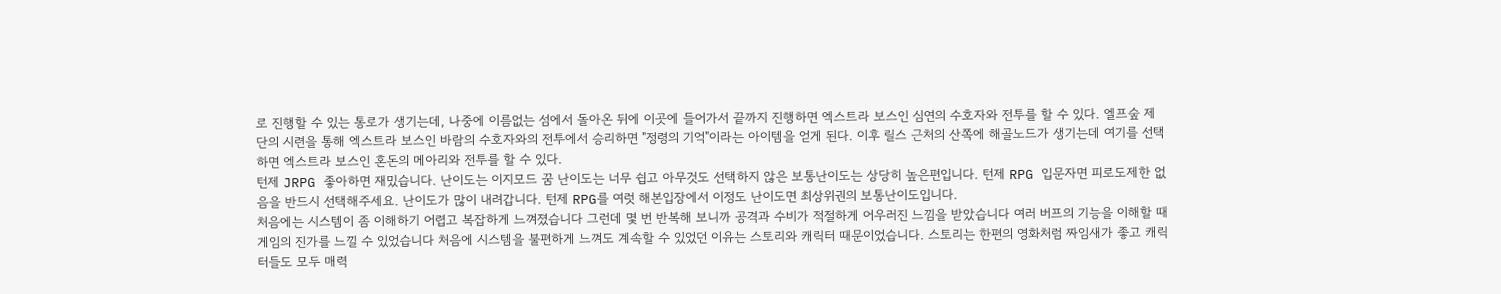로 진행할 수 있는 통로가 생기는데, 나중에 이름없는 섬에서 돌아온 뒤에 이곳에 들어가서 끝까지 진행하면 엑스트라 보스인 심연의 수호자와 전투를 할 수 있다. 엘프숲 제단의 시련을 통해 엑스트라 보스인 바람의 수호자와의 전투에서 승리하면 "정령의 기억"이라는 아이템을 얻게 된다. 이후 릴스 근처의 산쪽에 해골노드가 생기는데 여기를 선택하면 엑스트라 보스인 혼돈의 메아리와 전투를 할 수 있다.
턴제 JRPG 좋아하면 재밌습니다. 난이도는 이지모드 꿈 난이도는 너무 쉽고 아무것도 선택하지 않은 보통난이도는 상당히 높은편입니다. 턴제 RPG 입문자면 피로도제한 없음을 반드시 선택해주세요. 난이도가 많이 내려갑니다. 턴제 RPG를 여럿 해본입장에서 이정도 난이도면 최상위권의 보통난이도입니다.
처음에는 시스템이 좀 이해하기 어렵고 복잡하게 느껴졌습니다 그런데 몇 번 반복해 보니까 공격과 수비가 적절하게 어우러진 느낌을 받았습니다 여러 버프의 기능을 이해할 때 게임의 진가를 느낄 수 있었습니다 처음에 시스템을 불편하게 느껴도 계속할 수 있었던 이유는 스토리와 캐릭터 때문이었습니다. 스토리는 한편의 영화처럼 짜임새가 좋고 캐릭터들도 모두 매력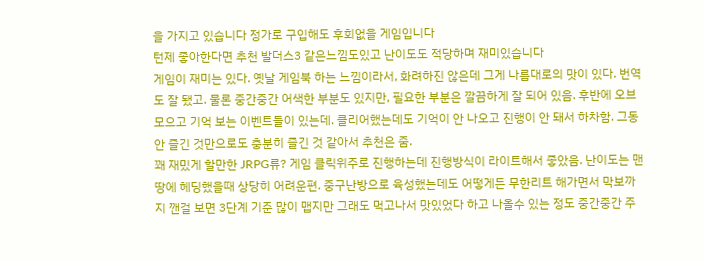을 가지고 있습니다 정가로 구입해도 후회없을 게임입니다
턴제 좋아한다면 추천 발더스3 같은느낌도있고 난이도도 적당하며 재미있습니다
게임이 재미는 있다. 옛날 게임북 하는 느낌이라서, 화려하진 않은데 그게 나름대로의 맛이 있다. 번역도 잘 됐고. 물론 중간중간 어색한 부분도 있지만, 필요한 부분은 깔끔하게 잘 되어 있음. 후반에 오브 모으고 기억 보는 이벤트들이 있는데. 클리어했는데도 기억이 안 나오고 진행이 안 돼서 하차함. 그동안 즐긴 것만으로도 충분히 즐긴 것 같아서 추천은 줌.
꽤 재밌게 할만한 JRPG류? 게임 클릭위주로 진행하는데 진행방식이 라이트해서 좋았음. 난이도는 맨땅에 헤딩했을때 상당히 어려운편. 중구난방으로 육성했는데도 어떻게든 무한리트 해가면서 막보까지 깬걸 보면 3단계 기준 많이 맵지만 그래도 먹고나서 맛있었다 하고 나올수 있는 정도 중간중간 주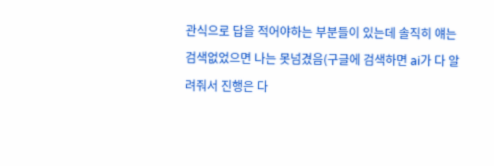관식으로 답을 적어야하는 부분들이 있는데 솔직히 얘는 검색없었으면 나는 못넘겼음(구글에 검색하면 ai가 다 알려줘서 진행은 다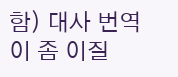함) 대사 번역이 좀 이질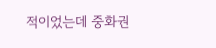적이었는데 중화권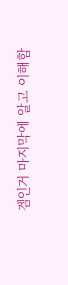겜인거 마지막에 알고 이해함